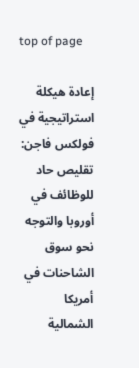top of page

إعادة هيكلة استراتيجية في فولكس فاجن: تقليص حاد للوظائف في أوروبا والتوجه نحو سوق الشاحنات في أمريكا الشمالية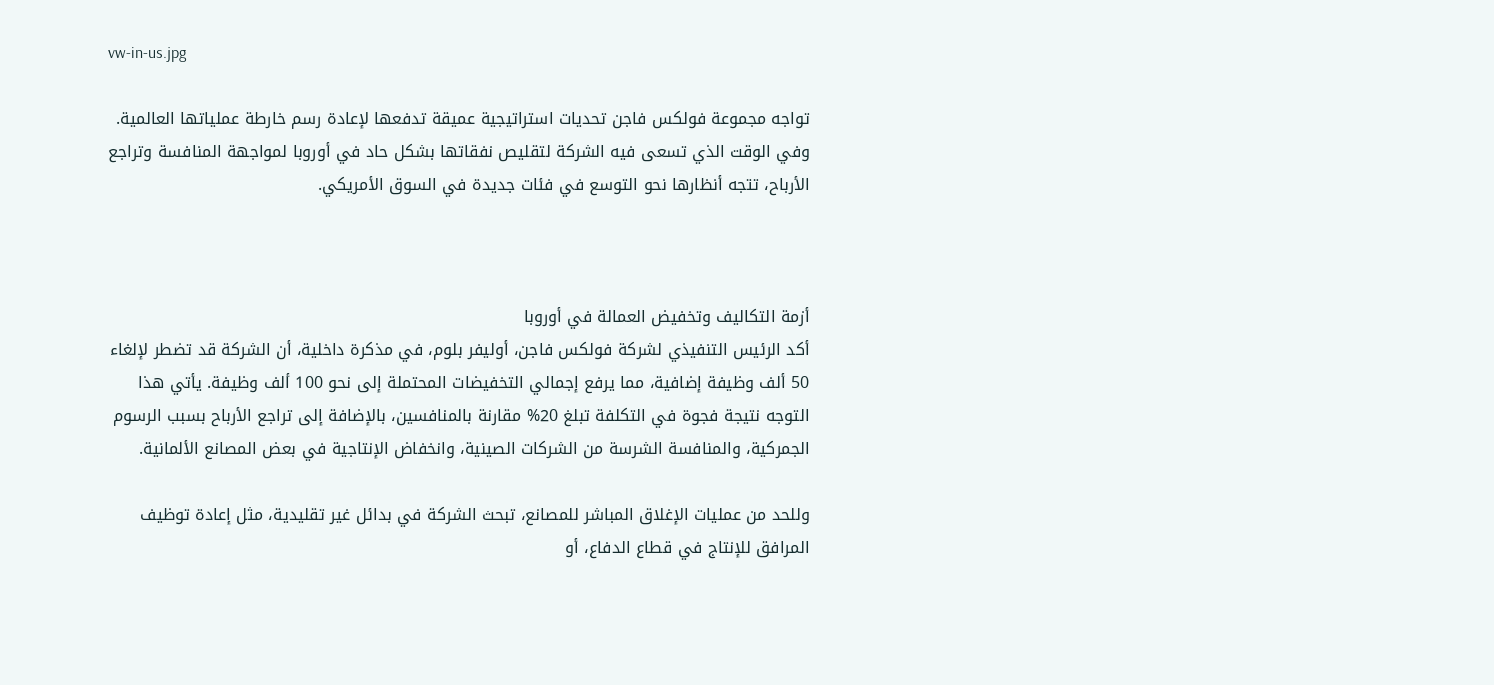vw-in-us.jpg

تواجه مجموعة فولكس فاجن تحديات استراتيجية عميقة تدفعها لإعادة رسم خارطة عملياتها العالمية. وفي الوقت الذي تسعى فيه الشركة لتقليص نفقاتها بشكل حاد في أوروبا لمواجهة المنافسة وتراجع الأرباح، تتجه أنظارها نحو التوسع في فئات جديدة في السوق الأمريكي.



أزمة التكاليف وتخفيض العمالة في أوروبا
أكد الرئيس التنفيذي لشركة فولكس فاجن، أوليفر بلوم، في مذكرة داخلية، أن الشركة قد تضطر لإلغاء 50 ألف وظيفة إضافية، مما يرفع إجمالي التخفيضات المحتملة إلى نحو 100 ألف وظيفة. يأتي هذا التوجه نتيجة فجوة في التكلفة تبلغ 20% مقارنة بالمنافسين، بالإضافة إلى تراجع الأرباح بسبب الرسوم الجمركية، والمنافسة الشرسة من الشركات الصينية، وانخفاض الإنتاجية في بعض المصانع الألمانية.

وللحد من عمليات الإغلاق المباشر للمصانع، تبحث الشركة في بدائل غير تقليدية، مثل إعادة توظيف المرافق للإنتاج في قطاع الدفاع، أو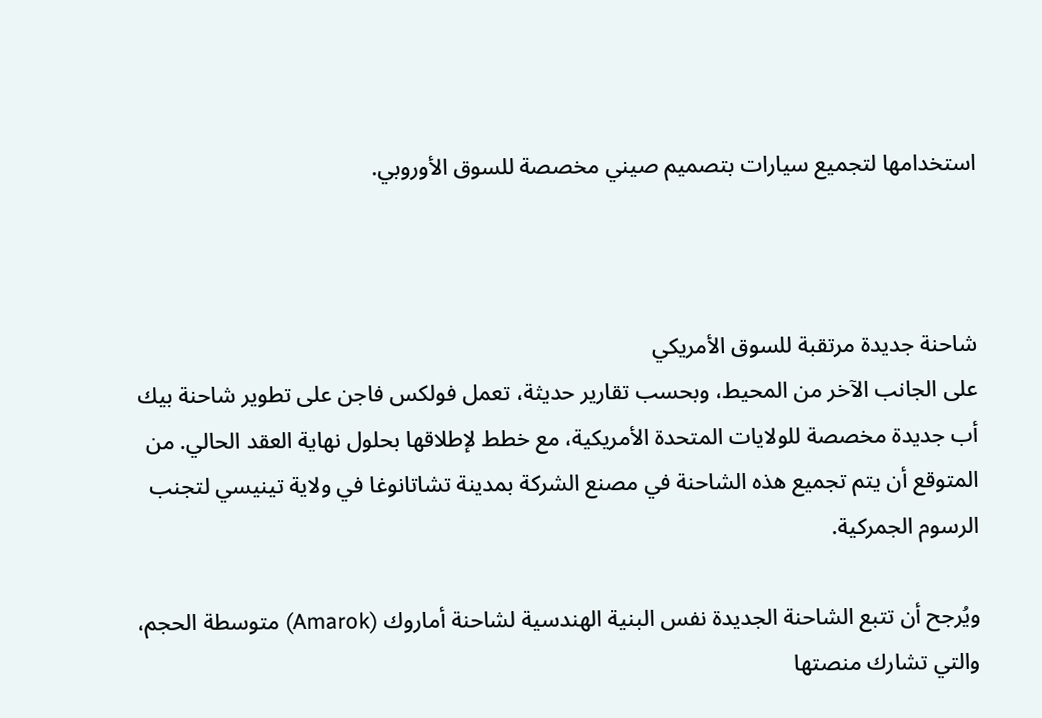استخدامها لتجميع سيارات بتصميم صيني مخصصة للسوق الأوروبي.



شاحنة جديدة مرتقبة للسوق الأمريكي
على الجانب الآخر من المحيط، وبحسب تقارير حديثة، تعمل فولكس فاجن على تطوير شاحنة بيك أب جديدة مخصصة للولايات المتحدة الأمريكية، مع خطط لإطلاقها بحلول نهاية العقد الحالي. من المتوقع أن يتم تجميع هذه الشاحنة في مصنع الشركة بمدينة تشاتانوغا في ولاية تينيسي لتجنب الرسوم الجمركية.

ويُرجح أن تتبع الشاحنة الجديدة نفس البنية الهندسية لشاحنة أماروك (Amarok) متوسطة الحجم، والتي تشارك منصتها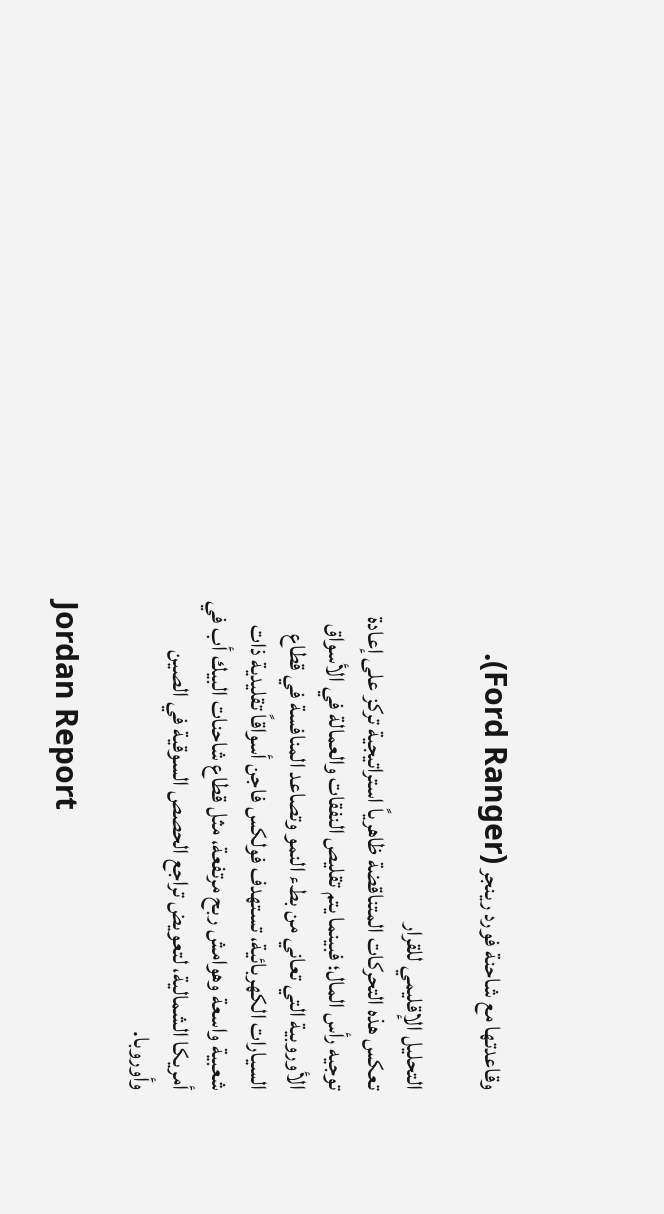وقاعدتها مع شاحنة فورد رينجر (Ford Ranger).

التحليل الإقليمي للقرار
تعكس هذه التحركات المتناقضة ظاهرياً استراتيجية تركز على إعادة توجيه رأس المال؛ فبينما يتم تقليص النفقات والعمالة في الأسواق الأوروبية التي تعاني من بطء النمو وتصاعد المنافسة في قطاع السيارات الكهربائية، تستهدف فولكس فاجن أسواقاً تقليدية ذات شعبية واسعة وهوامش ربح مرتفعة، مثل قطاع شاحنات البيك أب في أمريكا الشمالية، لتعويض تراجع الحصص السوقية في الصين وأوروبا.

Jordan Report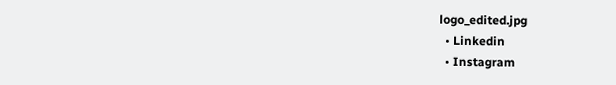logo_edited.jpg
  • Linkedin
  • Instagram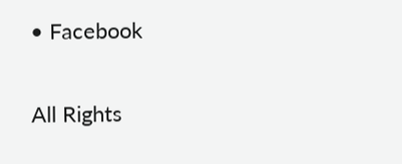• Facebook

All Rights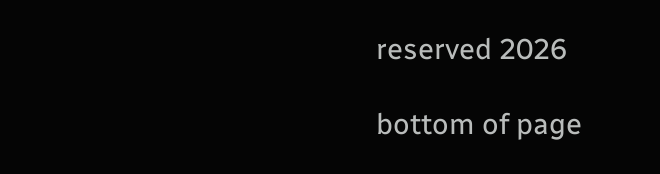reserved 2026

bottom of page